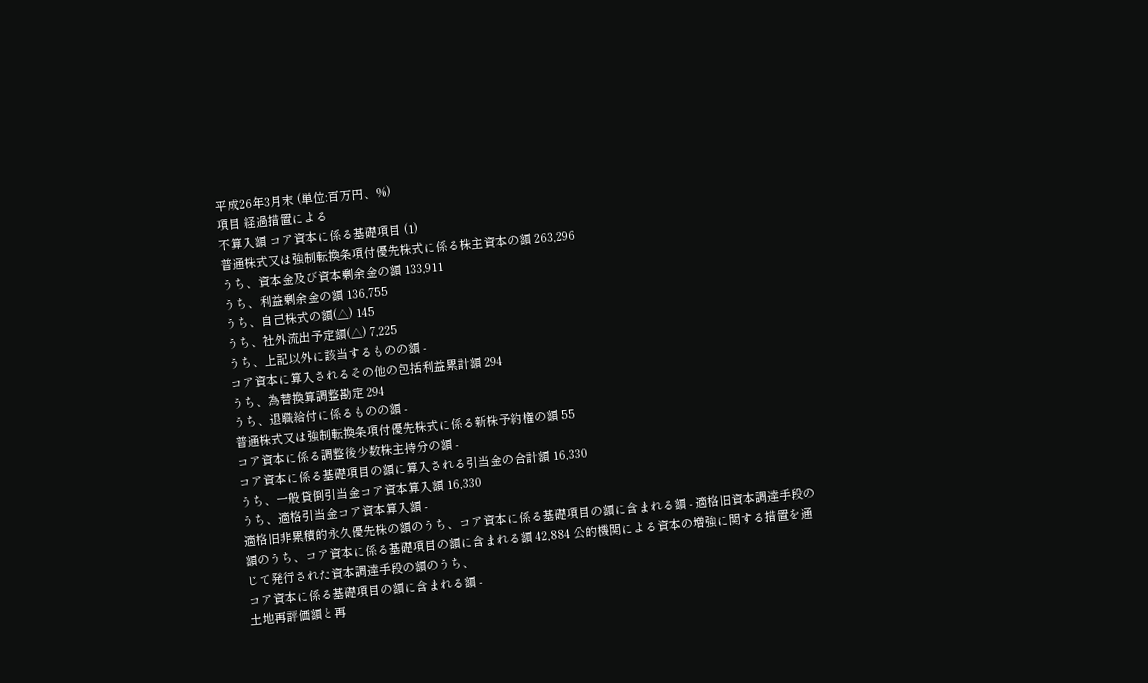平成26年3月末 (単位:百万円、%)
項目 経過措置による
不算入額 コア資本に係る基礎項目 (1)
普通株式又は強制転換条項付優先株式に係る株主資本の額 263,296
うち、資本金及び資本剰余金の額 133,911
うち、利益剰余金の額 136,755
うち、自己株式の額(△) 145
うち、社外流出予定額(△) 7,225
うち、上記以外に該当するものの額 -
コア資本に算入されるその他の包括利益累計額 294
うち、為替換算調整勘定 294
うち、退職給付に係るものの額 -
普通株式又は強制転換条項付優先株式に係る新株予約権の額 55
コア資本に係る調整後少数株主持分の額 -
コア資本に係る基礎項目の額に算入される引当金の合計額 16,330
うち、一般貸倒引当金コア資本算入額 16,330
うち、適格引当金コア資本算入額 -
適格旧非累積的永久優先株の額のうち、コア資本に係る基礎項目の額に含まれる額 - 適格旧資本調達手段の額のうち、コア資本に係る基礎項目の額に含まれる額 42,884 公的機関による資本の増強に関する措置を通じて発行された資本調達手段の額のうち、
コア資本に係る基礎項目の額に含まれる額 -
土地再評価額と再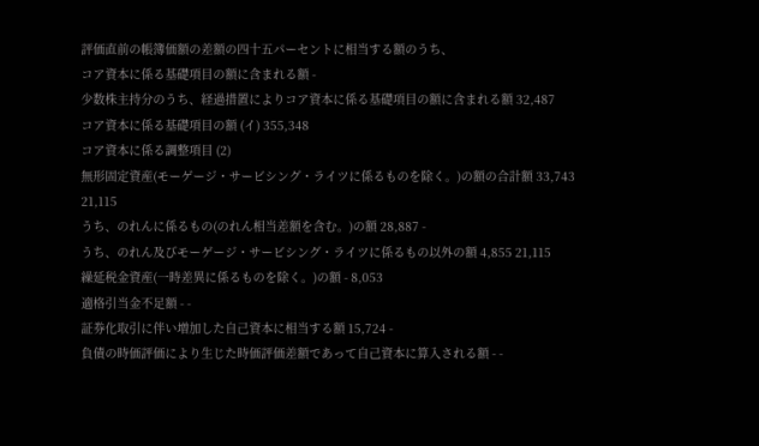評価直前の帳簿価額の差額の四十五パーセントに相当する額のうち、
コア資本に係る基礎項目の額に含まれる額 -
少数株主持分のうち、経過措置によりコア資本に係る基礎項目の額に含まれる額 32,487
コア資本に係る基礎項目の額 (イ) 355,348
コア資本に係る調整項目 (2)
無形固定資産(モーゲージ・サービシング・ライツに係るものを除く。)の額の合計額 33,743 21,115
うち、のれんに係るもの(のれん相当差額を含む。)の額 28,887 -
うち、のれん及びモーゲージ・サービシング・ライツに係るもの以外の額 4,855 21,115
繰延税金資産(一時差異に係るものを除く。)の額 - 8,053
適格引当金不足額 - -
証券化取引に伴い増加した自己資本に相当する額 15,724 -
負債の時価評価により生じた時価評価差額であって自己資本に算入される額 - -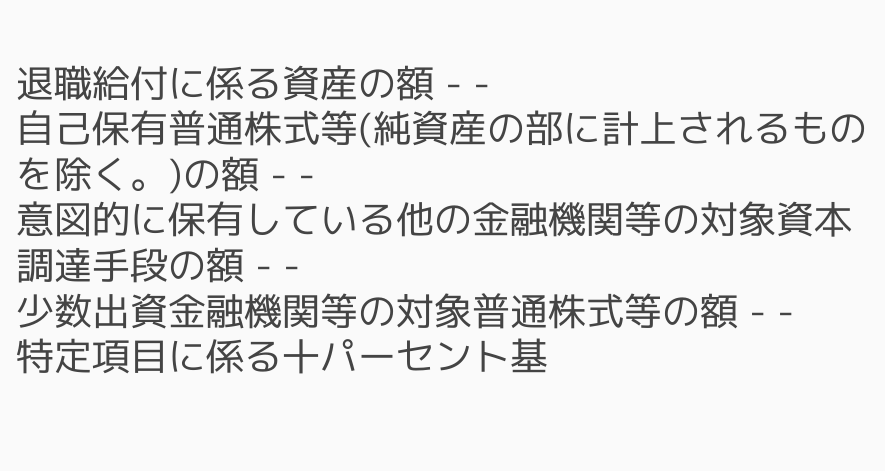退職給付に係る資産の額 - -
自己保有普通株式等(純資産の部に計上されるものを除く。)の額 - -
意図的に保有している他の金融機関等の対象資本調達手段の額 - -
少数出資金融機関等の対象普通株式等の額 - -
特定項目に係る十パーセント基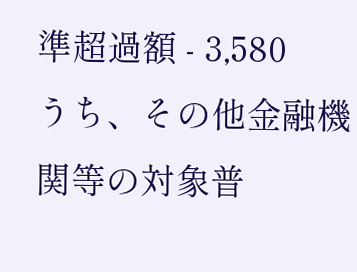準超過額 - 3,580
うち、その他金融機関等の対象普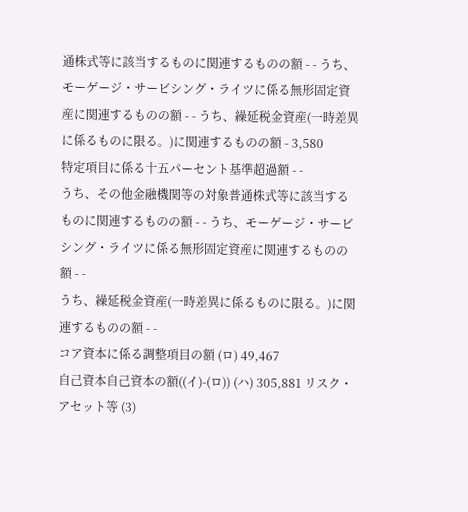通株式等に該当するものに関連するものの額 - - うち、モーゲージ・サービシング・ライツに係る無形固定資産に関連するものの額 - - うち、繰延税金資産(一時差異に係るものに限る。)に関連するものの額 - 3,580
特定項目に係る十五パーセント基準超過額 - -
うち、その他金融機関等の対象普通株式等に該当するものに関連するものの額 - - うち、モーゲージ・サービシング・ライツに係る無形固定資産に関連するものの額 - -
うち、繰延税金資産(一時差異に係るものに限る。)に関連するものの額 - -
コア資本に係る調整項目の額 (ロ) 49,467
自己資本自己資本の額((イ)-(ロ)) (ハ) 305,881 リスク・アセット等 (3)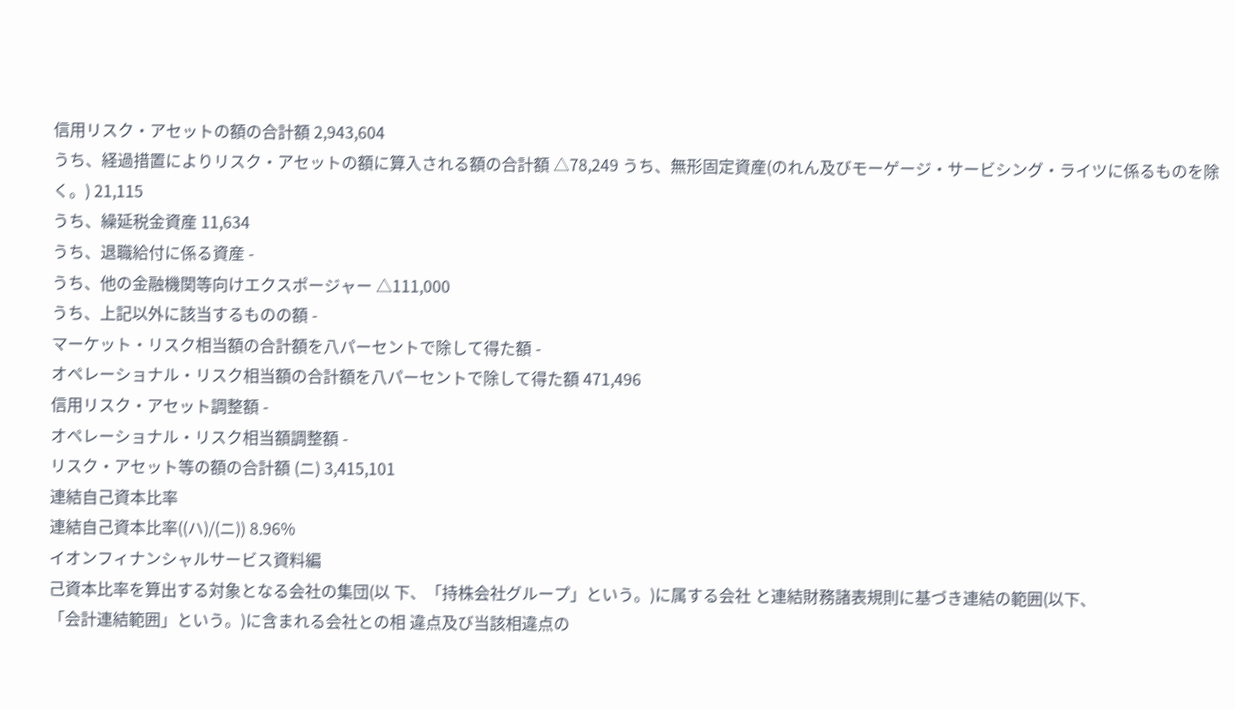信用リスク・アセットの額の合計額 2,943,604
うち、経過措置によりリスク・アセットの額に算入される額の合計額 △78,249 うち、無形固定資産(のれん及びモーゲージ・サービシング・ライツに係るものを除く。) 21,115
うち、繰延税金資産 11,634
うち、退職給付に係る資産 -
うち、他の金融機関等向けエクスポージャー △111,000
うち、上記以外に該当するものの額 -
マーケット・リスク相当額の合計額を八パーセントで除して得た額 -
オペレーショナル・リスク相当額の合計額を八パーセントで除して得た額 471,496
信用リスク・アセット調整額 -
オペレーショナル・リスク相当額調整額 -
リスク・アセット等の額の合計額 (ニ) 3,415,101
連結自己資本比率
連結自己資本比率((ハ)/(ニ)) 8.96%
イオンフィナンシャルサービス資料編
己資本比率を算出する対象となる会社の集団(以 下、「持株会社グループ」という。)に属する会社 と連結財務諸表規則に基づき連結の範囲(以下、
「会計連結範囲」という。)に含まれる会社との相 違点及び当該相違点の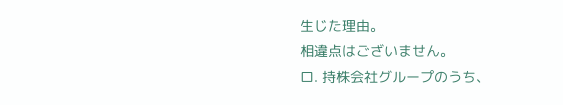生じた理由。
相違点はございません。
ロ. 持株会社グループのうち、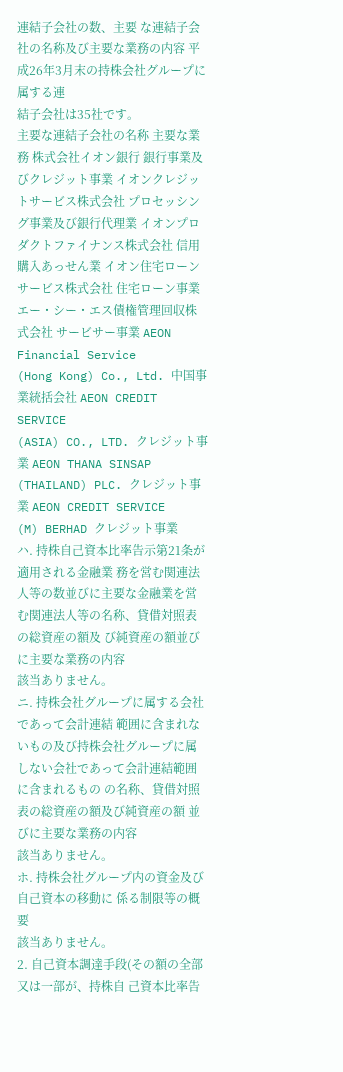連結子会社の数、主要 な連結子会社の名称及び主要な業務の内容 平成26年3月末の持株会社グループに属する連
結子会社は35社です。
主要な連結子会社の名称 主要な業務 株式会社イオン銀行 銀行事業及びクレジット事業 イオンクレジットサービス株式会社 プロセッシング事業及び銀行代理業 イオンプロダクトファイナンス株式会社 信用購入あっせん業 イオン住宅ローンサービス株式会社 住宅ローン事業 エー・シー・エス債権管理回収株式会社 サービサー事業 AEON Financial Service
(Hong Kong) Co., Ltd. 中国事業統括会社 AEON CREDIT SERVICE
(ASIA) CO., LTD. クレジット事業 AEON THANA SINSAP
(THAILAND) PLC. クレジット事業 AEON CREDIT SERVICE
(M) BERHAD クレジット事業
ハ. 持株自己資本比率告示第21条が適用される金融業 務を営む関連法人等の数並びに主要な金融業を営 む関連法人等の名称、貸借対照表の総資産の額及 び純資産の額並びに主要な業務の内容
該当ありません。
ニ. 持株会社グループに属する会社であって会計連結 範囲に含まれないもの及び持株会社グループに属 しない会社であって会計連結範囲に含まれるもの の名称、貸借対照表の総資産の額及び純資産の額 並びに主要な業務の内容
該当ありません。
ホ. 持株会社グループ内の資金及び自己資本の移動に 係る制限等の概要
該当ありません。
2. 自己資本調達手段(その額の全部又は一部が、持株自 己資本比率告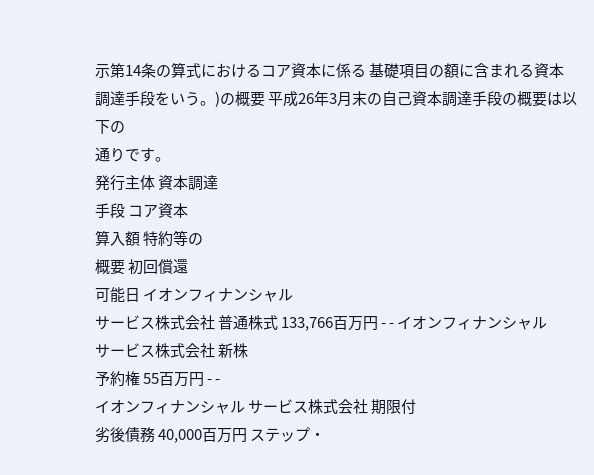示第14条の算式におけるコア資本に係る 基礎項目の額に含まれる資本調達手段をいう。)の概要 平成26年3月末の自己資本調達手段の概要は以下の
通りです。
発行主体 資本調達
手段 コア資本
算入額 特約等の
概要 初回償還
可能日 イオンフィナンシャル
サービス株式会社 普通株式 133,766百万円 - - イオンフィナンシャル
サービス株式会社 新株
予約権 55百万円 - -
イオンフィナンシャル サービス株式会社 期限付
劣後債務 40,000百万円 ステップ・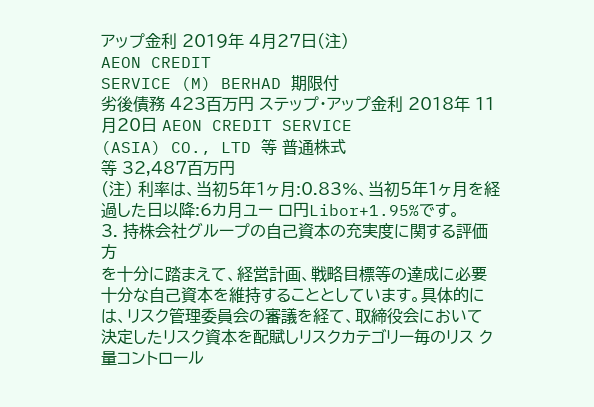アップ金利 2019年 4月27日(注)
AEON CREDIT
SERVICE (M) BERHAD 期限付
劣後債務 423百万円 ステップ・アップ金利 2018年 11月20日 AEON CREDIT SERVICE
(ASIA) CO., LTD 等 普通株式
等 32,487百万円
(注) 利率は、当初5年1ヶ月:0.83%、当初5年1ヶ月を経過した日以降:6カ月ユー ロ円Libor+1.95%です。
3. 持株会社グループの自己資本の充実度に関する評価方
を十分に踏まえて、経営計画、戦略目標等の達成に必要 十分な自己資本を維持することとしています。具体的に は、リスク管理委員会の審議を経て、取締役会において 決定したリスク資本を配賦しリスクカテゴリー毎のリス ク量コントロール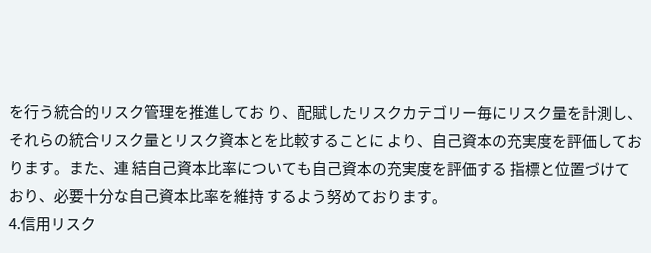を行う統合的リスク管理を推進してお り、配賦したリスクカテゴリー毎にリスク量を計測し、
それらの統合リスク量とリスク資本とを比較することに より、自己資本の充実度を評価しております。また、連 結自己資本比率についても自己資本の充実度を評価する 指標と位置づけており、必要十分な自己資本比率を維持 するよう努めております。
4.信用リスク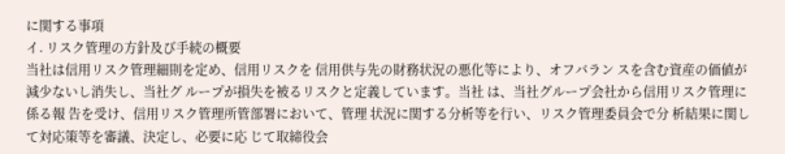に関する事項
イ. リスク管理の方針及び手続の概要
当社は信用リスク管理細則を定め、信用リスクを 信用供与先の財務状況の悪化等により、オフバラン スを含む資産の価値が減少ないし消失し、当社グ ループが損失を被るリスクと定義しています。当社 は、当社グループ会社から信用リスク管理に係る報 告を受け、信用リスク管理所管部署において、管理 状況に関する分析等を行い、リスク管理委員会で分 析結果に関して対応策等を審議、決定し、必要に応 じて取締役会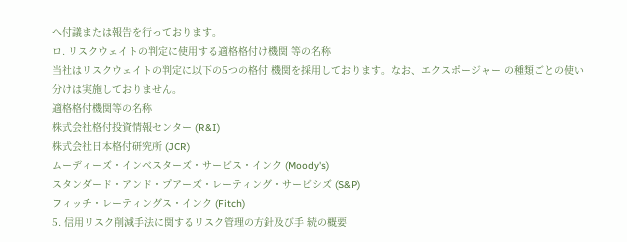へ付議または報告を行っております。
ロ. リスクウェイトの判定に使用する適格格付け機関 等の名称
当社はリスクウェイトの判定に以下の5つの格付 機関を採用しております。なお、エクスポージャー の種類ごとの使い分けは実施しておりません。
適格格付機関等の名称
株式会社格付投資情報センター (R&I)
株式会社日本格付研究所 (JCR)
ムーディーズ・インベスターズ・サービス・インク (Moody's)
スタンダード・アンド・プアーズ・レーティング・サービシズ (S&P)
フィッチ・レーティングス・インク (Fitch)
5. 信用リスク削減手法に関するリスク管理の方針及び手 続の概要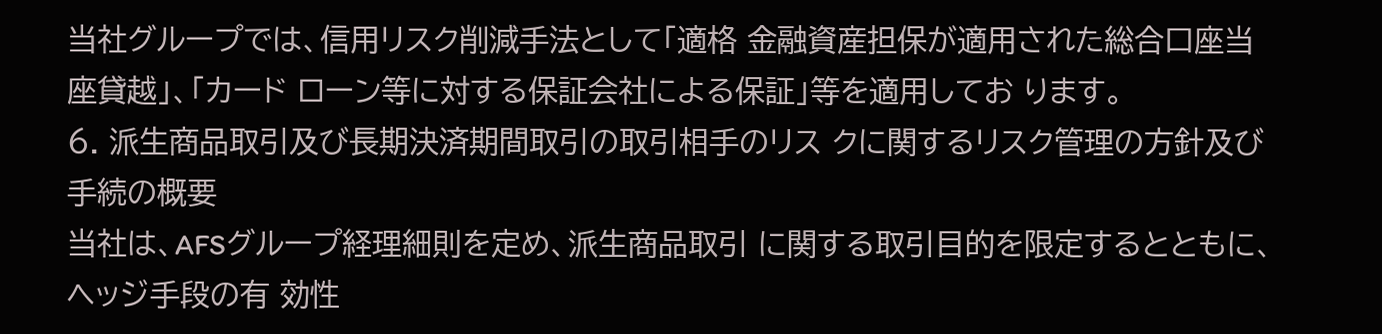当社グループでは、信用リスク削減手法として「適格 金融資産担保が適用された総合口座当座貸越」、「カード ローン等に対する保証会社による保証」等を適用してお ります。
6. 派生商品取引及び長期決済期間取引の取引相手のリス クに関するリスク管理の方針及び手続の概要
当社は、AFSグループ経理細則を定め、派生商品取引 に関する取引目的を限定するとともに、ヘッジ手段の有 効性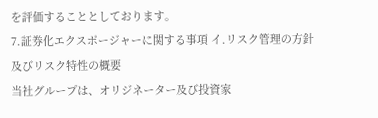を評価することとしております。
7.証券化エクスポージャーに関する事項 イ.リスク管理の方針及びリスク特性の概要
当社グループは、オリジネーター及び投資家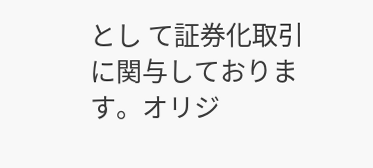とし て証券化取引に関与しております。オリジ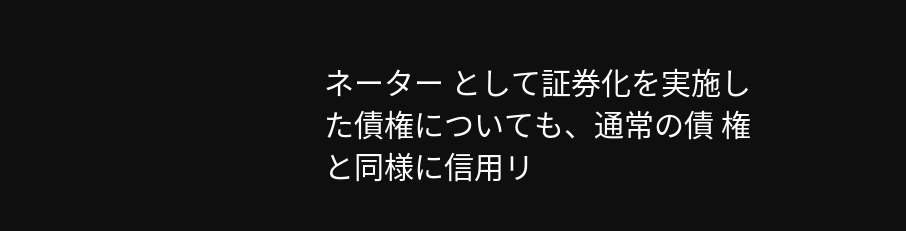ネーター として証券化を実施した債権についても、通常の債 権と同様に信用リ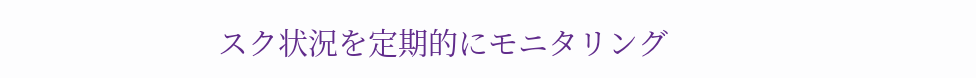スク状況を定期的にモニタリング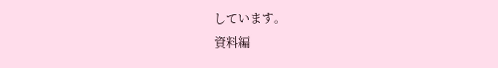しています。
資料編